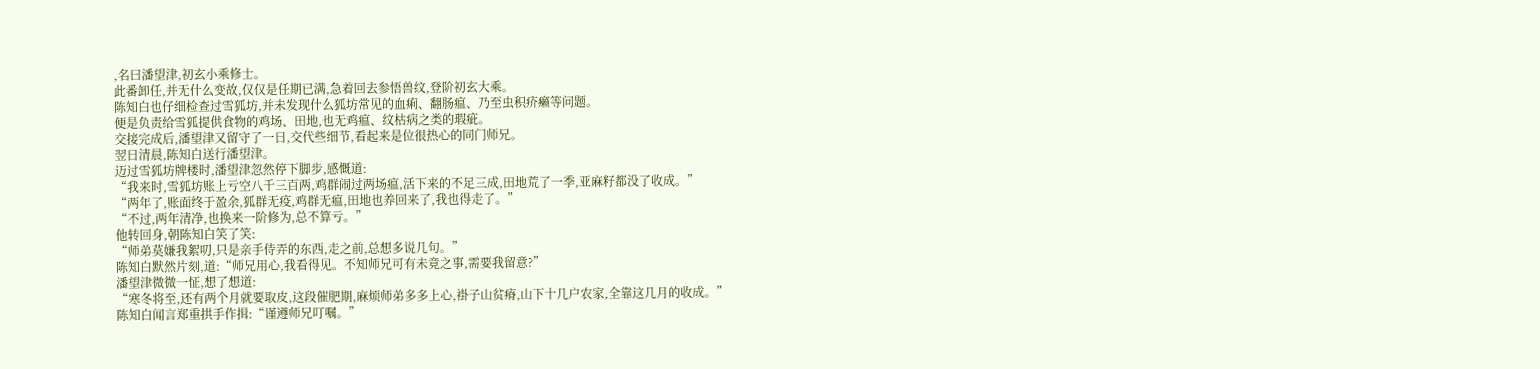,名曰潘望津,初玄小乘修士。
此番卸任,并无什么变故,仅仅是任期已满,急着回去参悟兽纹,登阶初玄大乘。
陈知白也仔细检查过雪狐坊,并未发现什么狐坊常见的血痢、翻肠瘟、乃至虫积疥癞等问题。
便是负责给雪狐提供食物的鸡场、田地,也无鸡瘟、纹枯病之类的瑕疵。
交接完成后,潘望津又留守了一日,交代些细节,看起来是位很热心的同门师兄。
翌日清晨,陈知白送行潘望津。
迈过雪狐坊牌楼时,潘望津忽然停下脚步,感慨道:
“我来时,雪狐坊账上亏空八千三百两,鸡群闹过两场瘟,活下来的不足三成,田地荒了一季,亚麻籽都没了收成。”
“两年了,账面终于盈余,狐群无疫,鸡群无瘟,田地也养回来了,我也得走了。”
“不过,两年清净,也换来一阶修为,总不算亏。”
他转回身,朝陈知白笑了笑:
“师弟莫嫌我絮叨,只是亲手侍弄的东西,走之前,总想多说几句。”
陈知白默然片刻,道:“师兄用心,我看得见。不知师兄可有未竟之事,需要我留意?”
潘望津微微一怔,想了想道:
“寒冬将至,还有两个月就要取皮,这段催肥期,麻烦师弟多多上心,褂子山贫瘠,山下十几户农家,全靠这几月的收成。”
陈知白闻言郑重拱手作揖:“谨遵师兄叮嘱。”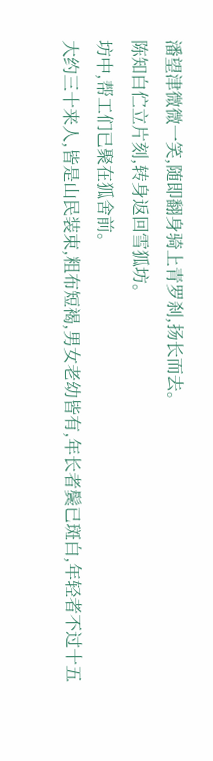潘望津微微一笑,随即翻身骑上青罗刹,扬长而去。
陈知白伫立片刻,转身返回雪狐坊。
坊中,帮工们已聚在狐舍前。
大约三十来人,皆是山民装束,粗布短褐,男女老幼皆有,年长者鬓已斑白,年轻者不过十五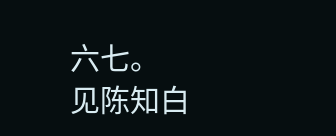六七。
见陈知白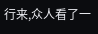行来,众人看了一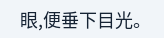眼,便垂下目光。